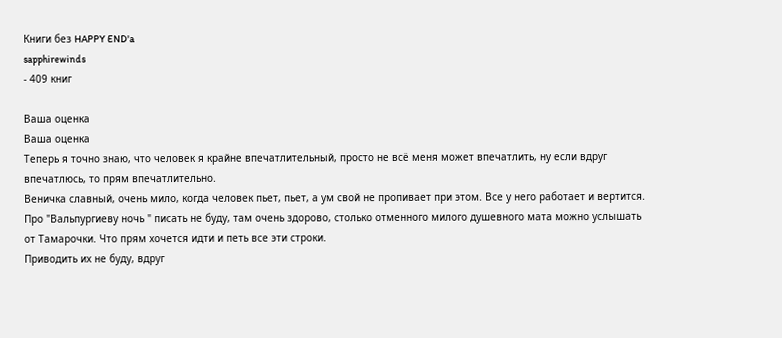Книги без HAPPY END'a
sapphirewinds
- 409 книг

Ваша оценка
Ваша оценка
Теперь я точно знаю, что человек я крайне впечатлительный, просто не всё меня может впечатлить, ну если вдруг впечатлюсь, то прям впечатлительно.
Веничка славный, очень мило, когда человек пьет, пьет, а ум свой не пропивает при этом. Все у него работает и вертится.
Про "Вальпургиеву ночь " писать не буду, там очень здорово, столько отменного милого душевного мата можно услышать от Тамарочки. Что прям хочется идти и петь все эти строки.
Приводить их не буду, вдруг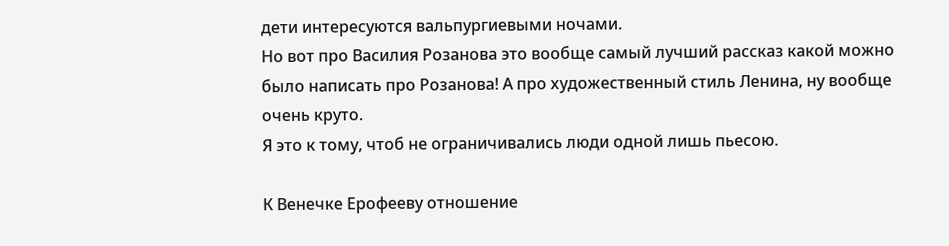дети интересуются вальпургиевыми ночами.
Но вот про Василия Розанова это вообще самый лучший рассказ какой можно было написать про Розанова! А про художественный стиль Ленина, ну вообще очень круто.
Я это к тому, чтоб не ограничивались люди одной лишь пьесою.

К Венечке Ерофееву отношение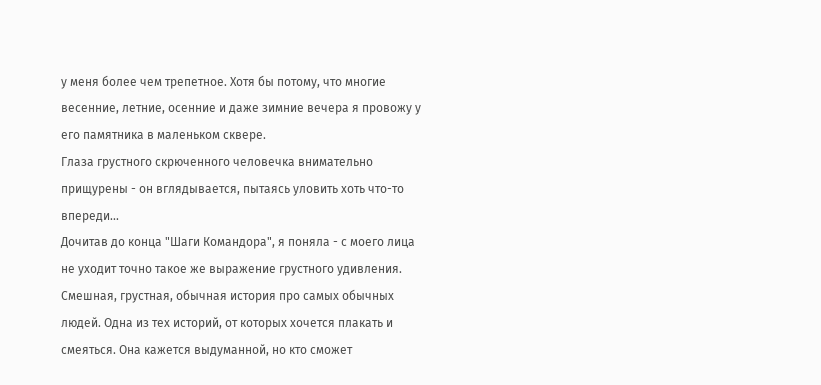у меня более чем трепетное. Хотя бы потому, что многие весенние, летние, осенние и даже зимние вечера я провожу у его памятника в маленьком сквере.
Глаза грустного скрюченного человечка внимательно прищурены - он вглядывается, пытаясь уловить хоть что-то впереди...
Дочитав до конца "Шаги Командора", я поняла - с моего лица не уходит точно такое же выражение грустного удивления.
Смешная, грустная, обычная история про самых обычных людей. Одна из тех историй, от которых хочется плакать и смеяться. Она кажется выдуманной, но кто сможет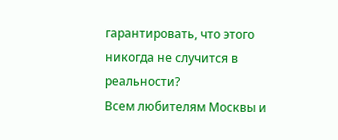гарантировать, что этого никогда не случится в реальности?
Всем любителям Москвы и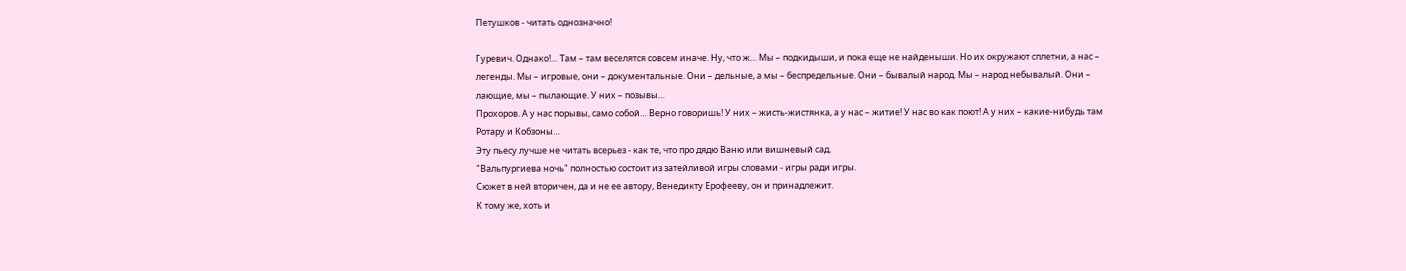Петушков - читать однозначно!

Гуревич. Однако!… Там – там веселятся совсем иначе. Ну, что ж… Мы – подкидыши, и пока еще не найденыши. Но их окружают сплетни, а нас – легенды. Мы – игровые, они – документальные. Они – дельные, а мы – беспредельные. Они – бывалый народ. Мы – народ небывалый. Они – лающие, мы – пылающие. У них – позывы…
Прохоров. А у нас порывы, само собой… Верно говоришь! У них – жисть-жистянка, а у нас – житие! У нас во как поют! А у них – какие-нибудь там Ротару и Кобзоны…
Эту пьесу лучше не читать всерьез - как те, что про дядю Ваню или вишневый сад.
"Вальпургиева ночь" полностью состоит из затейливой игры словами - игры ради игры.
Сюжет в ней вторичен, да и не ее автору, Венедикту Ерофееву, он и принадлежит.
К тому же, хоть и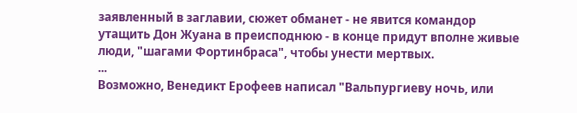заявленный в заглавии, сюжет обманет - не явится командор утащить Дон Жуана в преисподнюю - в конце придут вполне живые люди, "шагами Фортинбраса", чтобы унести мертвых.
...
Возможно, Венедикт Ерофеев написал "Вальпургиеву ночь, или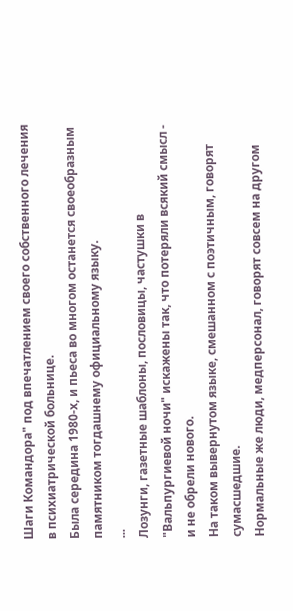Шаги Командора" под впечатлением своего собственного лечения в психиатрической больнице.
Была середина 1980-х, и пьеса во многом останется своеобразным памятником тогдашнему официальному языку.
...
Лозунги, газетные шаблоны, пословицы, частушки в "Вальпургиевой ночи" искажены так, что потеряли всякий смысл - и не обрели нового.
На таком вывернутом языке, смешанном с поэтичным, говорят сумасшедшие.
Нормальные же люди, медперсонал, говорят совсем на другом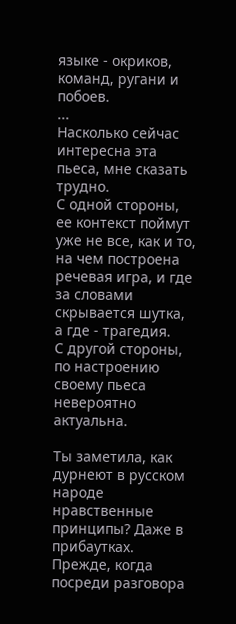языке - окриков, команд, ругани и побоев.
...
Насколько сейчас интересна эта пьеса, мне сказать трудно.
С одной стороны, ее контекст поймут уже не все, как и то, на чем построена речевая игра, и где за словами скрывается шутка, а где - трагедия.
С другой стороны, по настроению своему пьеса невероятно актуальна.

Ты заметила, как дурнеют в русском народе нравственные принципы? Даже в прибаутках. Прежде, когда посреди разговора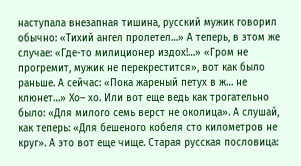наступала внезапная тишина, русский мужик говорил обычно: «Тихий ангел пролетел…» А теперь, в этом же случае: «Где-то милиционер издох!…» «Гром не прогремит, мужик не перекрестится», вот как было раньше. А сейчас: «Пока жареный петух в ж… не клюнет…» Хо– хо. Или вот еще ведь как трогательно было: «Для милого семь верст не околица». А слушай, как теперь: «Для бешеного кобеля сто километров не круг». А это вот еще чище. Старая русская пословица: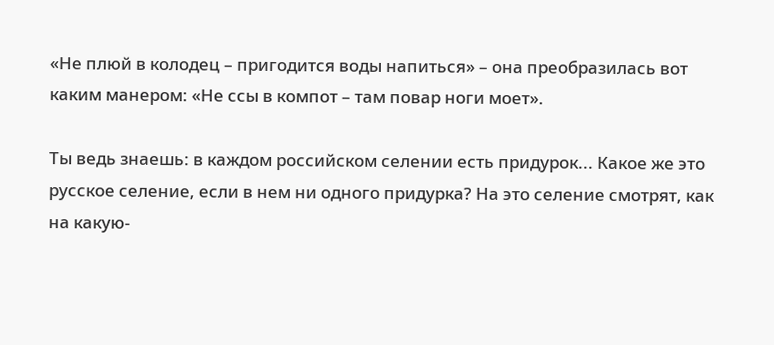«Не плюй в колодец – пригодится воды напиться» – она преобразилась вот каким манером: «Не ссы в компот – там повар ноги моет».

Ты ведь знаешь: в каждом российском селении есть придурок... Какое же это русское селение, если в нем ни одного придурка? На это селение смотрят, как на какую-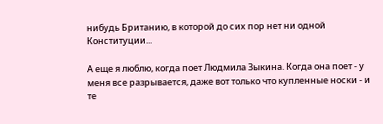нибудь Британию, в которой до сих пор нет ни одной Конституции...

А еще я люблю, когда поет Людмила Зыкина. Когда она поет - у меня все разрывается, даже вот только что купленные носки - и те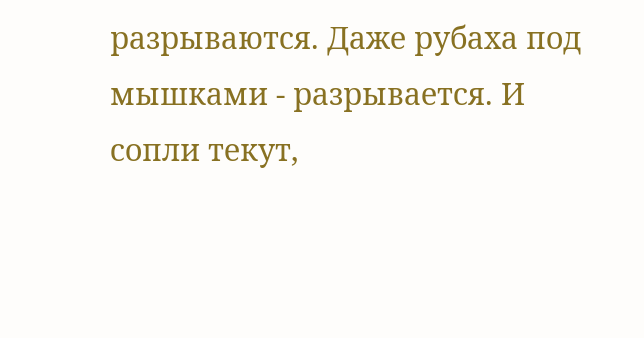разрываются. Даже рубаха под мышками - разрывается. И сопли текут,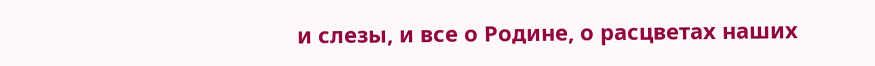и слезы, и все о Родине, о расцветах наших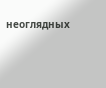неоглядных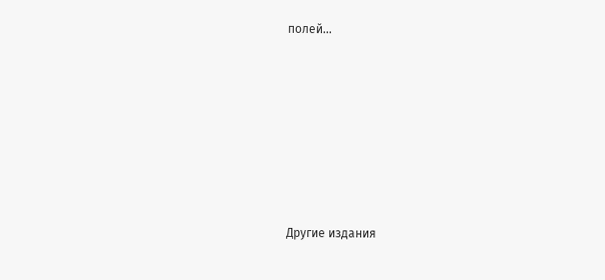полей...










Другие издания